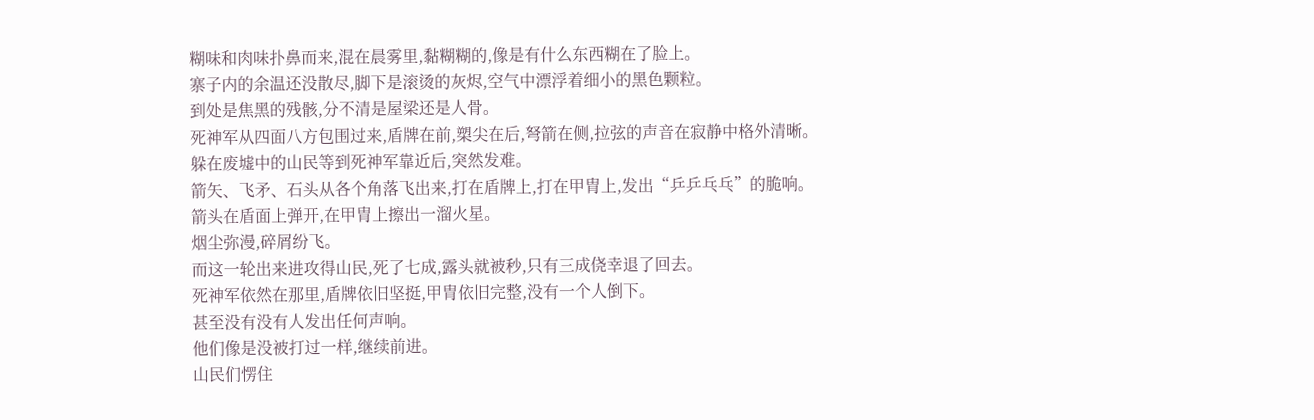糊味和肉味扑鼻而来,混在晨雾里,黏糊糊的,像是有什么东西糊在了脸上。
寨子内的余温还没散尽,脚下是滚烫的灰烬,空气中漂浮着细小的黑色颗粒。
到处是焦黑的残骸,分不清是屋梁还是人骨。
死神军从四面八方包围过来,盾牌在前,槊尖在后,弩箭在侧,拉弦的声音在寂静中格外清晰。
躲在废墟中的山民等到死神军靠近后,突然发难。
箭矢、飞矛、石头从各个角落飞出来,打在盾牌上,打在甲胄上,发出“乒乒乓乓”的脆响。
箭头在盾面上弹开,在甲胄上擦出一溜火星。
烟尘弥漫,碎屑纷飞。
而这一轮出来进攻得山民,死了七成,露头就被秒,只有三成侥幸退了回去。
死神军依然在那里,盾牌依旧坚挺,甲胄依旧完整,没有一个人倒下。
甚至没有没有人发出任何声响。
他们像是没被打过一样,继续前进。
山民们愣住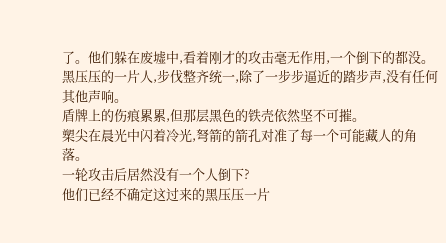了。他们躲在废墟中,看着刚才的攻击毫无作用,一个倒下的都没。
黑压压的一片人,步伐整齐统一,除了一步步逼近的踏步声,没有任何其他声响。
盾牌上的伤痕累累,但那层黑色的铁壳依然坚不可摧。
槊尖在晨光中闪着冷光,弩箭的箭孔对准了每一个可能藏人的角落。
一轮攻击后居然没有一个人倒下?
他们已经不确定这过来的黑压压一片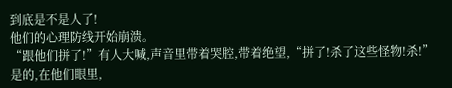到底是不是人了!
他们的心理防线开始崩溃。
“跟他们拼了!”有人大喊,声音里带着哭腔,带着绝望,“拼了!杀了这些怪物!杀!”
是的,在他们眼里,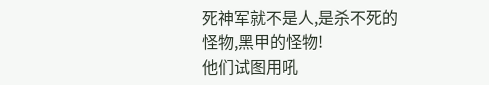死神军就不是人,是杀不死的怪物,黑甲的怪物!
他们试图用吼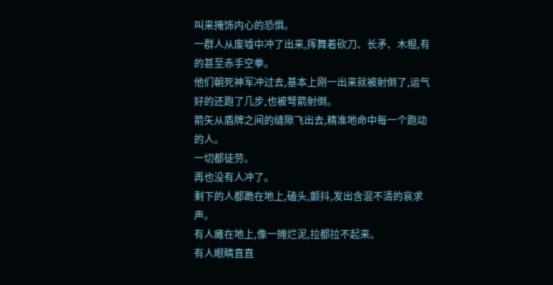叫来掩饰内心的恐惧。
一群人从废墟中冲了出来,挥舞着砍刀、长矛、木棍,有的甚至赤手空拳。
他们朝死神军冲过去,基本上刚一出来就被射倒了,运气好的还跑了几步,也被弩箭射倒。
箭矢从盾牌之间的缝隙飞出去,精准地命中每一个跑动的人。
一切都徒劳。
再也没有人冲了。
剩下的人都跪在地上,磕头,颤抖,发出含混不清的哀求声。
有人瘫在地上,像一摊烂泥,拉都拉不起来。
有人眼睛直直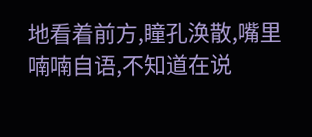地看着前方,瞳孔涣散,嘴里喃喃自语,不知道在说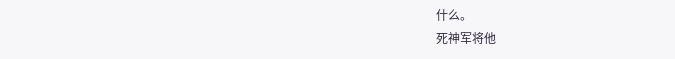什么。
死神军将他